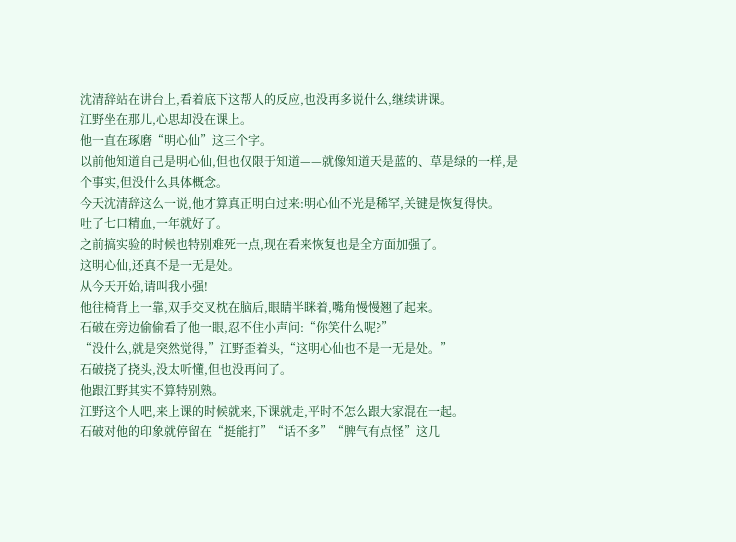沈清辞站在讲台上,看着底下这帮人的反应,也没再多说什么,继续讲课。
江野坐在那儿,心思却没在课上。
他一直在琢磨“明心仙”这三个字。
以前他知道自己是明心仙,但也仅限于知道——就像知道天是蓝的、草是绿的一样,是个事实,但没什么具体概念。
今天沈清辞这么一说,他才算真正明白过来:明心仙不光是稀罕,关键是恢复得快。
吐了七口精血,一年就好了。
之前搞实验的时候也特别难死一点,现在看来恢复也是全方面加强了。
这明心仙,还真不是一无是处。
从今天开始,请叫我小强!
他往椅背上一靠,双手交叉枕在脑后,眼睛半眯着,嘴角慢慢翘了起来。
石破在旁边偷偷看了他一眼,忍不住小声问:“你笑什么呢?”
“没什么,就是突然觉得,”江野歪着头,“这明心仙也不是一无是处。”
石破挠了挠头,没太听懂,但也没再问了。
他跟江野其实不算特别熟。
江野这个人吧,来上课的时候就来,下课就走,平时不怎么跟大家混在一起。
石破对他的印象就停留在“挺能打”“话不多”“脾气有点怪”这几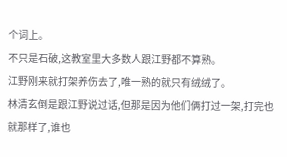个词上。
不只是石破,这教室里大多数人跟江野都不算熟。
江野刚来就打架养伤去了,唯一熟的就只有绒绒了。
林清玄倒是跟江野说过话,但那是因为他们俩打过一架,打完也就那样了,谁也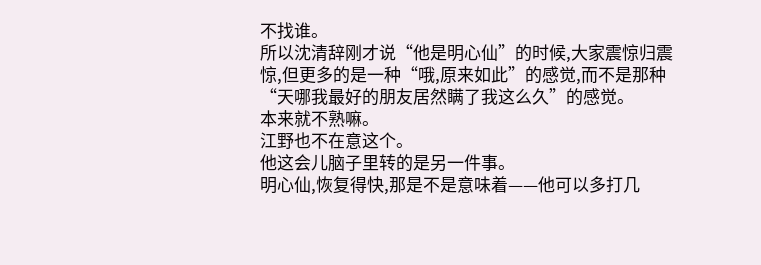不找谁。
所以沈清辞刚才说“他是明心仙”的时候,大家震惊归震惊,但更多的是一种“哦,原来如此”的感觉,而不是那种“天哪我最好的朋友居然瞒了我这么久”的感觉。
本来就不熟嘛。
江野也不在意这个。
他这会儿脑子里转的是另一件事。
明心仙,恢复得快,那是不是意味着——他可以多打几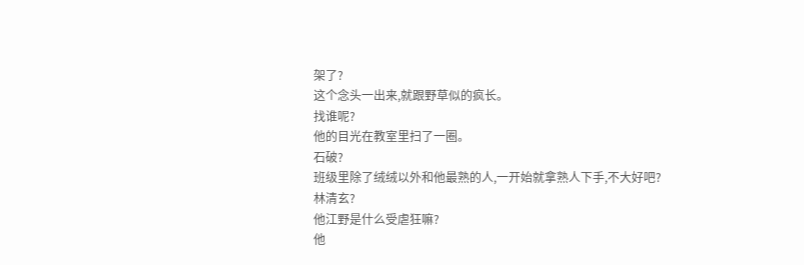架了?
这个念头一出来,就跟野草似的疯长。
找谁呢?
他的目光在教室里扫了一圈。
石破?
班级里除了绒绒以外和他最熟的人,一开始就拿熟人下手,不大好吧?
林清玄?
他江野是什么受虐狂嘛?
他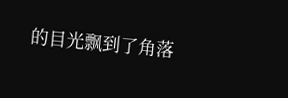的目光飘到了角落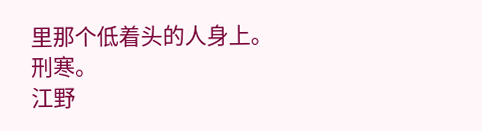里那个低着头的人身上。
刑寒。
江野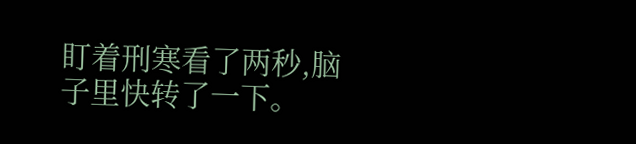盯着刑寒看了两秒,脑子里快转了一下。